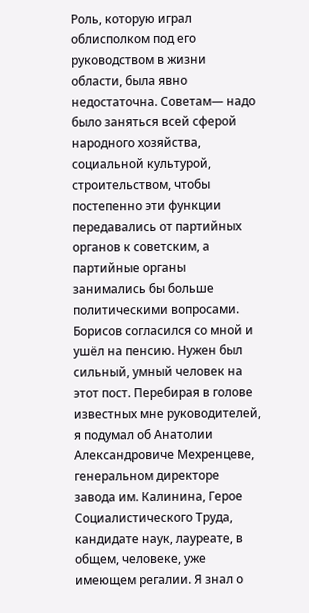Роль, которую играл облисполком под его руководством в жизни области, была явно недостаточна. Советам— надо было заняться всей сферой народного хозяйства, социальной культурой, строительством, чтобы постепенно эти функции передавались от партийных органов к советским, а партийные органы занимались бы больше политическими вопросами. Борисов согласился со мной и ушёл на пенсию. Нужен был сильный, умный человек на этот пост. Перебирая в голове известных мне руководителей, я подумал об Анатолии Александровиче Мехренцеве, генеральном директоре завода им. Калинина, Герое Социалистического Труда, кандидате наук, лауреате, в общем, человеке, уже имеющем регалии. Я знал о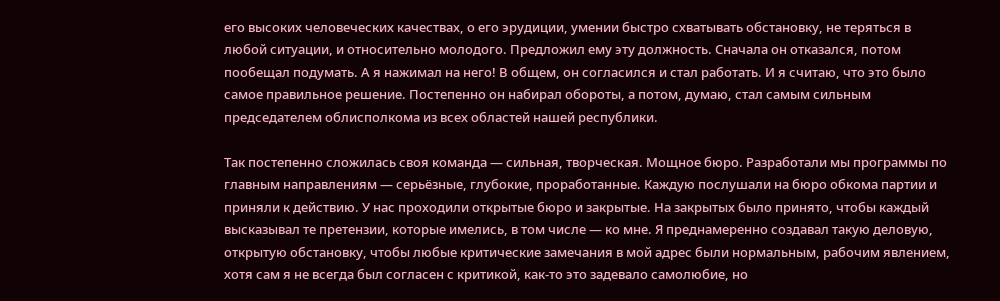его высоких человеческих качествах, о его эрудиции, умении быстро схватывать обстановку, не теряться в любой ситуации, и относительно молодого. Предложил ему эту должность. Сначала он отказался, потом пообещал подумать. А я нажимал на него! В общем, он согласился и стал работать. И я считаю, что это было самое правильное решение. Постепенно он набирал обороты, а потом, думаю, стал самым сильным председателем облисполкома из всех областей нашей республики.

Так постепенно сложилась своя команда — сильная, творческая. Мощное бюро. Разработали мы программы по главным направлениям — серьёзные, глубокие, проработанные. Каждую послушали на бюро обкома партии и приняли к действию. У нас проходили открытые бюро и закрытые. На закрытых было принято, чтобы каждый высказывал те претензии, которые имелись, в том числе — ко мне. Я преднамеренно создавал такую деловую, открытую обстановку, чтобы любые критические замечания в мой адрес были нормальным, рабочим явлением, хотя сам я не всегда был согласен с критикой, как-то это задевало самолюбие, но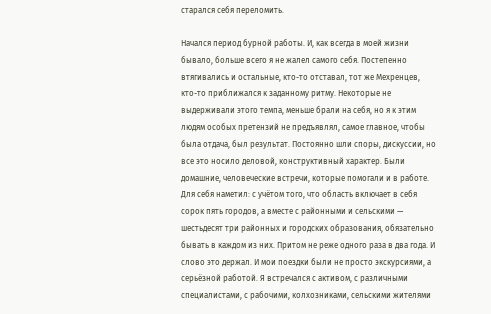старался себя переломить.

Начался период бурной работы. И, как всегда в моей жизни бывало, больше всего я не жалел самого себя. Постепенно втягивались и остальные, кто-то отставал, тот же Мехренцев, кто-то приближался к заданному ритму. Некоторые не выдерживали этого темпа, меньше брали на себя, но я к этим людям особых претензий не предъявлял, самое главное, чтобы была отдача, был результат. Постоянно шли споры, дискуссии, но все это носило деловой, конструктивный характер. Были домашние, человеческие встречи, которые помогали и в работе. Для себя наметил: с учётом того, что область включает в себя сорок пять городов, а вместе с районными и сельскими — шестьдесят три районных и городских образования, обязательно бывать в каждом из них. Притом не реже одного раза в два года. И слово это держал. И мои поездки были не просто экскурсиями, а серьёзной работой. Я встречался с активом, с различными специалистами, с рабочими, колхозниками, сельскими жителями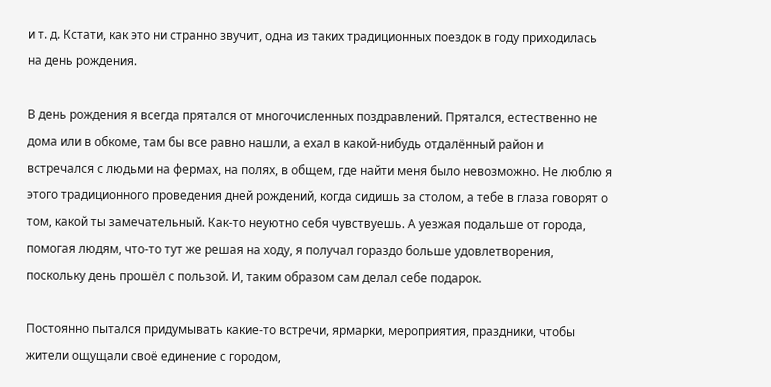и т. д. Кстати, как это ни странно звучит, одна из таких традиционных поездок в году приходилась на день рождения.

В день рождения я всегда прятался от многочисленных поздравлений. Прятался, естественно не дома или в обкоме, там бы все равно нашли, а ехал в какой-нибудь отдалённый район и встречался с людьми на фермах, на полях, в общем, где найти меня было невозможно. Не люблю я этого традиционного проведения дней рождений, когда сидишь за столом, а тебе в глаза говорят о том, какой ты замечательный. Как-то неуютно себя чувствуешь. А уезжая подальше от города, помогая людям, что-то тут же решая на ходу, я получал гораздо больше удовлетворения, поскольку день прошёл с пользой. И, таким образом сам делал себе подарок.

Постоянно пытался придумывать какие-то встречи, ярмарки, мероприятия, праздники, чтобы жители ощущали своё единение с городом,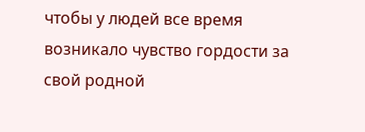чтобы у людей все время возникало чувство гордости за свой родной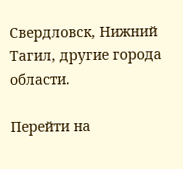Свердловск, Нижний Тагил, другие города области.

Перейти на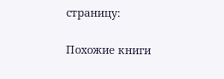страницу:

Похожие книги